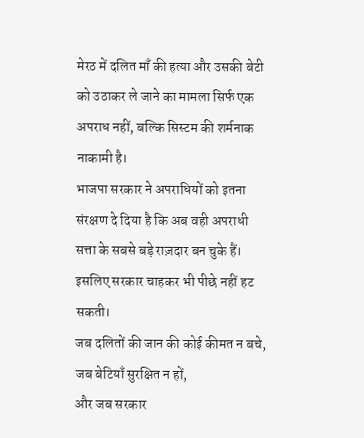मेरठ में दलित माँ की हत्या और उसकी बेटी को उठाकर ले जाने का मामला सिर्फ एक अपराध नहीं, बल्कि सिस्टम की शर्मनाक नाकामी है।
भाजपा सरकार ने अपराधियों को इतना संरक्षण दे दिया है कि अब वही अपराधी सत्ता के सबसे बड़े राज़दार बन चुके हैं। इसलिए सरकार चाहकर भी पीछे नहीं हट सकती।
जब दलितों की जान की कोई कीमत न बचे,
जब बेटियाँ सुरक्षित न हों,
और जब सरकार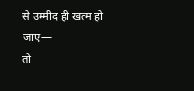से उम्मीद ही खत्म हो जाए—
तो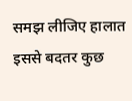समझ लीजिए हालात इससे बदतर कुछ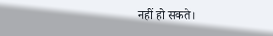नहीं हो सकते।